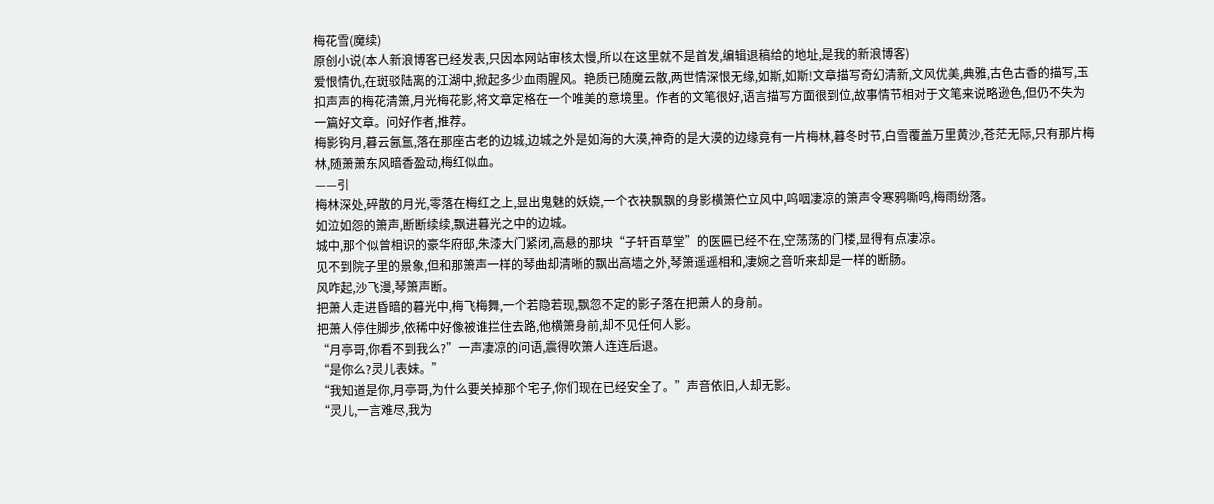梅花雪(魔续)
原创小说(本人新浪博客已经发表,只因本网站审核太慢,所以在这里就不是首发,编辑退稿给的地址,是我的新浪博客)
爱恨情仇,在斑驳陆离的江湖中,掀起多少血雨腥风。艳质已随魔云散,两世情深恨无缘,如斯,如斯!文章描写奇幻清新,文风优美,典雅,古色古香的描写,玉扣声声的梅花清箫,月光梅花影,将文章定格在一个唯美的意境里。作者的文笔很好,语言描写方面很到位,故事情节相对于文笔来说略逊色,但仍不失为一篇好文章。问好作者,推荐。
梅影钩月,暮云氤氲,落在那座古老的边城,边城之外是如海的大漠,神奇的是大漠的边缘竟有一片梅林,暮冬时节,白雪覆盖万里黄沙,苍茫无际,只有那片梅林,随萧萧东风暗香盈动,梅红似血。
——引
梅林深处,碎散的月光,零落在梅红之上,显出鬼魅的妖娆,一个衣袂飘飘的身影横箫伫立风中,呜咽凄凉的箫声令寒鸦嘶鸣,梅雨纷落。
如泣如怨的箫声,断断续续,飘进暮光之中的边城。
城中,那个似曾相识的豪华府邸,朱漆大门紧闭,高悬的那块“子轩百草堂”的医匾已经不在,空荡荡的门楼,显得有点凄凉。
见不到院子里的景象,但和那箫声一样的琴曲却清晰的飘出高墙之外,琴箫遥遥相和,凄婉之音听来却是一样的断肠。
风咋起,沙飞漫,琴箫声断。
把萧人走进昏暗的暮光中,梅飞梅舞,一个若隐若现,飘忽不定的影子落在把萧人的身前。
把萧人停住脚步,依稀中好像被谁拦住去路,他横箫身前,却不见任何人影。
“月亭哥,你看不到我么?”一声凄凉的问语,震得吹箫人连连后退。
“是你么?灵儿表妹。”
“我知道是你,月亭哥,为什么要关掉那个宅子,你们现在已经安全了。”声音依旧,人却无影。
“灵儿,一言难尽,我为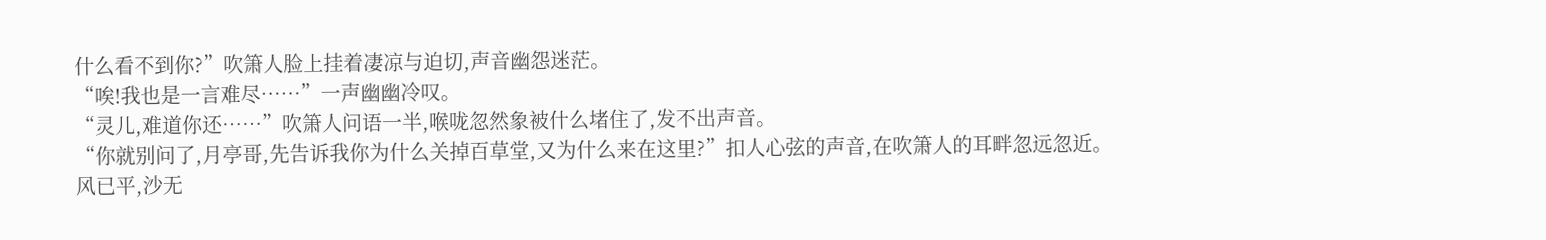什么看不到你?”吹箫人脸上挂着凄凉与迫切,声音幽怨迷茫。
“唉!我也是一言难尽……”一声幽幽冷叹。
“灵儿,难道你还……”吹箫人问语一半,喉咙忽然象被什么堵住了,发不出声音。
“你就别问了,月亭哥,先告诉我你为什么关掉百草堂,又为什么来在这里?”扣人心弦的声音,在吹箫人的耳畔忽远忽近。
风已平,沙无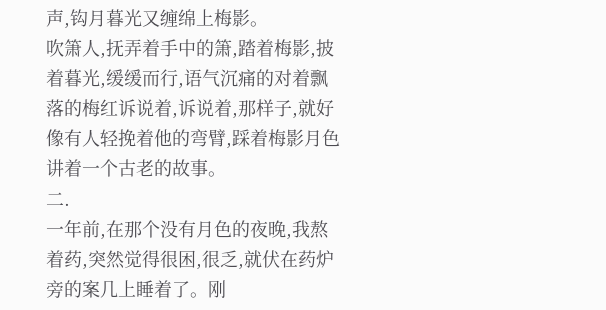声,钩月暮光又缠绵上梅影。
吹箫人,抚弄着手中的箫,踏着梅影,披着暮光,缓缓而行,语气沉痛的对着飘落的梅红诉说着,诉说着,那样子,就好像有人轻挽着他的弯臂,踩着梅影月色讲着一个古老的故事。
二.
一年前,在那个没有月色的夜晚,我熬着药,突然觉得很困,很乏,就伏在药炉旁的案几上睡着了。刚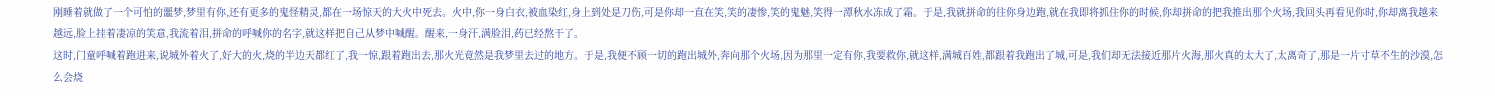刚睡着就做了一个可怕的噩梦,梦里有你,还有更多的鬼怪精灵,都在一场惊天的大火中死去。火中,你一身白衣,被血染红,身上到处是刀伤,可是你却一直在笑,笑的凄惨,笑的鬼魅,笑得一潭秋水冻成了霜。于是,我就拼命的往你身边跑,就在我即将抓住你的时候,你却拼命的把我推出那个火场,我回头再看见你时,你却离我越来越远,脸上挂着凄凉的笑意,我流着泪,拼命的呼喊你的名字,就这样把自己从梦中喊醒。醒来,一身汗,满脸泪,药已经熬干了。
这时,门童呼喊着跑进来,说城外着火了,好大的火,烧的半边天都红了,我一惊,跟着跑出去,那火光竟然是我梦里去过的地方。于是,我便不顾一切的跑出城外,奔向那个火场,因为那里一定有你,我要救你,就这样,满城百姓,都跟着我跑出了城,可是,我们却无法接近那片火海,那火真的太大了,太离奇了,那是一片寸草不生的沙漠,怎么会烧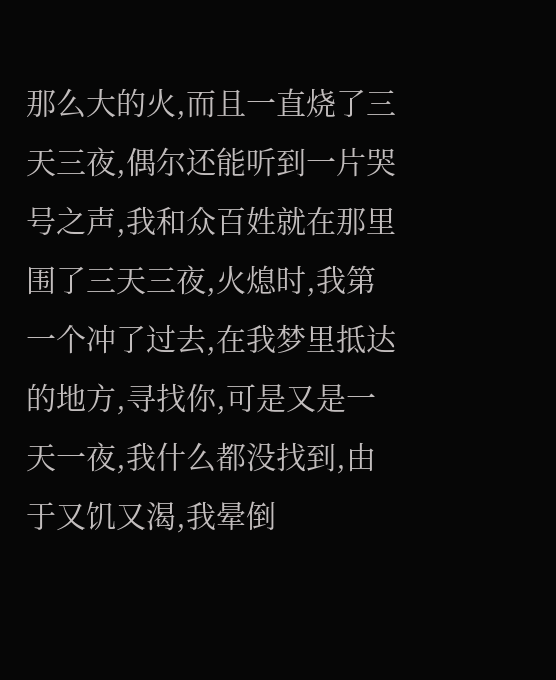那么大的火,而且一直烧了三天三夜,偶尔还能听到一片哭号之声,我和众百姓就在那里围了三天三夜,火熄时,我第一个冲了过去,在我梦里抵达的地方,寻找你,可是又是一天一夜,我什么都没找到,由于又饥又渴,我晕倒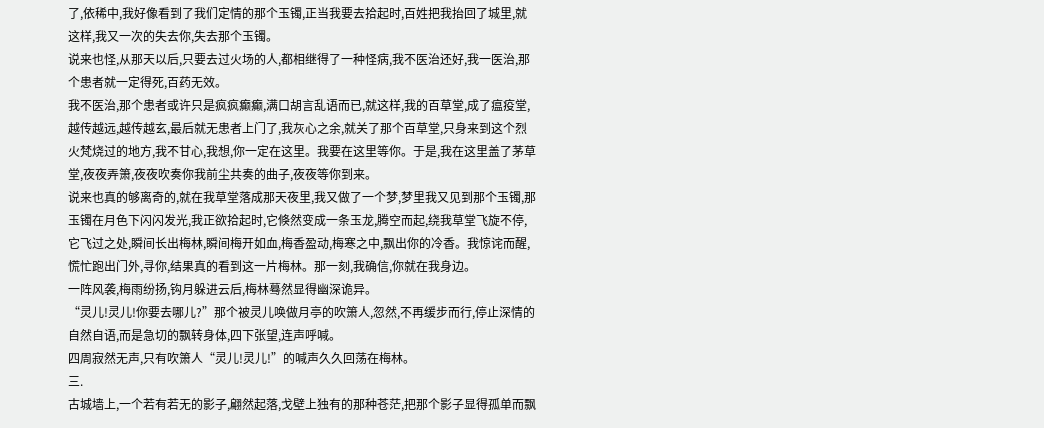了,依稀中,我好像看到了我们定情的那个玉镯,正当我要去拾起时,百姓把我抬回了城里,就这样,我又一次的失去你,失去那个玉镯。
说来也怪,从那天以后,只要去过火场的人,都相继得了一种怪病,我不医治还好,我一医治,那个患者就一定得死,百药无效。
我不医治,那个患者或许只是疯疯癫癫,满口胡言乱语而已,就这样,我的百草堂,成了瘟疫堂,越传越远,越传越玄,最后就无患者上门了,我灰心之余,就关了那个百草堂,只身来到这个烈火梵烧过的地方,我不甘心,我想,你一定在这里。我要在这里等你。于是,我在这里盖了茅草堂,夜夜弄箫,夜夜吹奏你我前尘共奏的曲子,夜夜等你到来。
说来也真的够离奇的,就在我草堂落成那天夜里,我又做了一个梦,梦里我又见到那个玉镯,那玉镯在月色下闪闪发光,我正欲拾起时,它倏然变成一条玉龙,腾空而起,绕我草堂飞旋不停,它飞过之处,瞬间长出梅林,瞬间梅开如血,梅香盈动,梅寒之中,飘出你的冷香。我惊诧而醒,慌忙跑出门外,寻你,结果真的看到这一片梅林。那一刻,我确信,你就在我身边。
一阵风袭,梅雨纷扬,钩月躲进云后,梅林蓦然显得幽深诡异。
“灵儿!灵儿!你要去哪儿?”那个被灵儿唤做月亭的吹箫人,忽然,不再缓步而行,停止深情的自然自语,而是急切的飘转身体,四下张望,连声呼喊。
四周寂然无声,只有吹箫人“灵儿!灵儿!”的喊声久久回荡在梅林。
三.
古城墙上,一个若有若无的影子,翩然起落,戈壁上独有的那种苍茫,把那个影子显得孤单而飘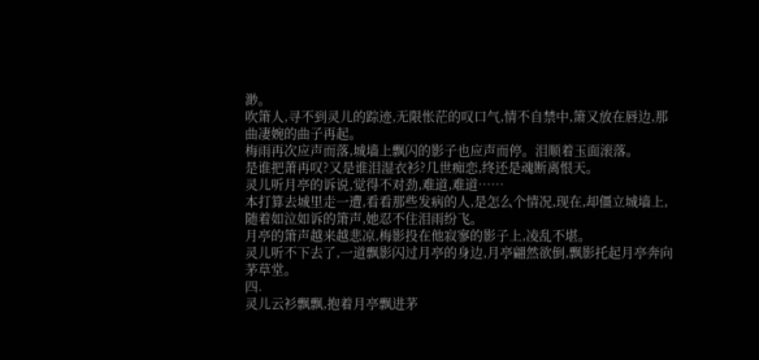渺。
吹箫人,寻不到灵儿的踪迹,无限怅茫的叹口气,情不自禁中,箫又放在唇边,那曲凄婉的曲子再起。
梅雨再次应声而落,城墙上飘闪的影子也应声而停。泪顺着玉面滚落。
是谁把萧再叹?又是谁泪湿衣衫?几世痴恋,终还是魂断离恨天。
灵儿听月亭的诉说,觉得不对劲,难道,难道……
本打算去城里走一遭,看看那些发病的人,是怎么个情况,现在,却僵立城墙上,随着如泣如诉的箫声,她忍不住泪雨纷飞。
月亭的箫声越来越悲凉,梅影投在他寂寥的影子上,凌乱不堪。
灵儿听不下去了,一道飘影闪过月亭的身边,月亭翩然欲倒,飘影托起月亭奔向茅草堂。
四.
灵儿云衫飘飘,抱着月亭飘进茅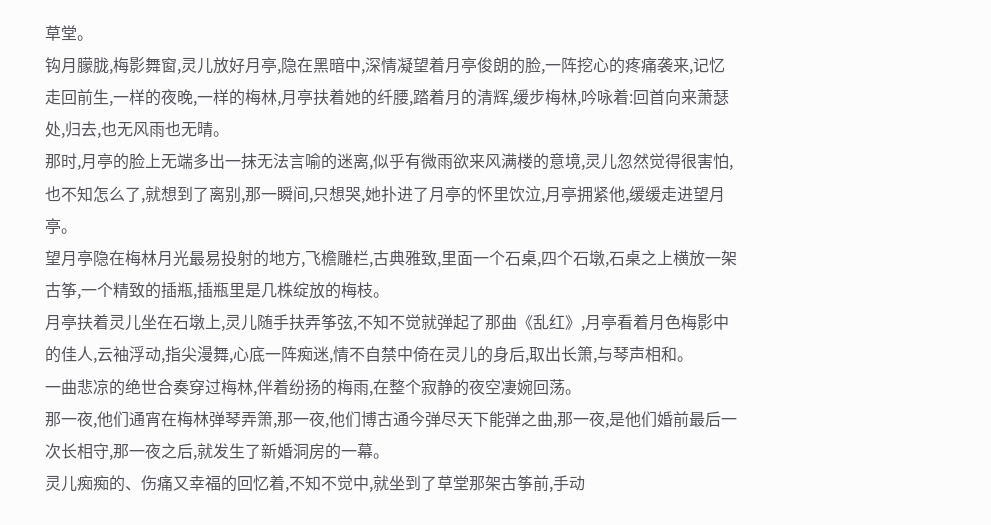草堂。
钩月朦胧,梅影舞窗,灵儿放好月亭,隐在黑暗中,深情凝望着月亭俊朗的脸,一阵挖心的疼痛袭来,记忆走回前生,一样的夜晚,一样的梅林,月亭扶着她的纤腰,踏着月的清辉,缓步梅林,吟咏着:回首向来萧瑟处,归去,也无风雨也无晴。
那时,月亭的脸上无端多出一抹无法言喻的迷离,似乎有微雨欲来风满楼的意境,灵儿忽然觉得很害怕,也不知怎么了,就想到了离别,那一瞬间,只想哭,她扑进了月亭的怀里饮泣,月亭拥紧他,缓缓走进望月亭。
望月亭隐在梅林月光最易投射的地方,飞檐雕栏,古典雅致,里面一个石桌,四个石墩,石桌之上横放一架古筝,一个精致的插瓶,插瓶里是几株绽放的梅枝。
月亭扶着灵儿坐在石墩上,灵儿随手扶弄筝弦,不知不觉就弹起了那曲《乱红》,月亭看着月色梅影中的佳人,云袖浮动,指尖漫舞,心底一阵痴迷,情不自禁中倚在灵儿的身后,取出长箫,与琴声相和。
一曲悲凉的绝世合奏穿过梅林,伴着纷扬的梅雨,在整个寂静的夜空凄婉回荡。
那一夜,他们通宵在梅林弹琴弄箫,那一夜,他们博古通今弹尽天下能弹之曲,那一夜,是他们婚前最后一次长相守,那一夜之后,就发生了新婚洞房的一幕。
灵儿痴痴的、伤痛又幸福的回忆着,不知不觉中,就坐到了草堂那架古筝前,手动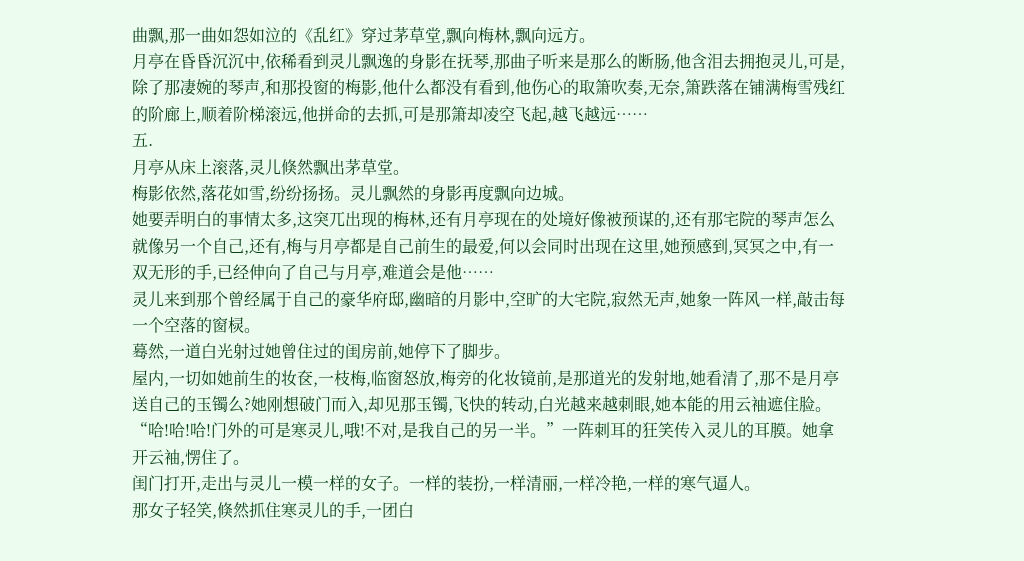曲飘,那一曲如怨如泣的《乱红》穿过茅草堂,飘向梅林,飘向远方。
月亭在昏昏沉沉中,依稀看到灵儿飘逸的身影在抚琴,那曲子听来是那么的断肠,他含泪去拥抱灵儿,可是,除了那凄婉的琴声,和那投窗的梅影,他什么都没有看到,他伤心的取箫吹奏,无奈,箫跌落在铺满梅雪残红的阶廊上,顺着阶梯滚远,他拼命的去抓,可是那箫却凌空飞起,越飞越远……
五.
月亭从床上滚落,灵儿倏然飘出茅草堂。
梅影依然,落花如雪,纷纷扬扬。灵儿飘然的身影再度飘向边城。
她要弄明白的事情太多,这突兀出现的梅林,还有月亭现在的处境好像被预谋的,还有那宅院的琴声怎么就像另一个自己,还有,梅与月亭都是自己前生的最爱,何以会同时出现在这里,她预感到,冥冥之中,有一双无形的手,已经伸向了自己与月亭,难道会是他……
灵儿来到那个曾经属于自己的豪华府邸,幽暗的月影中,空旷的大宅院,寂然无声,她象一阵风一样,敲击每一个空落的窗棂。
蓦然,一道白光射过她曾住过的闺房前,她停下了脚步。
屋内,一切如她前生的妆奁,一枝梅,临窗怒放,梅旁的化妆镜前,是那道光的发射地,她看清了,那不是月亭送自己的玉镯么?她刚想破门而入,却见那玉镯,飞快的转动,白光越来越刺眼,她本能的用云袖遮住脸。
“哈!哈!哈!门外的可是寒灵儿,哦!不对,是我自己的另一半。”一阵刺耳的狂笑传入灵儿的耳膜。她拿开云袖,愣住了。
闺门打开,走出与灵儿一模一样的女子。一样的装扮,一样清丽,一样冷艳,一样的寒气逼人。
那女子轻笑,倏然抓住寒灵儿的手,一团白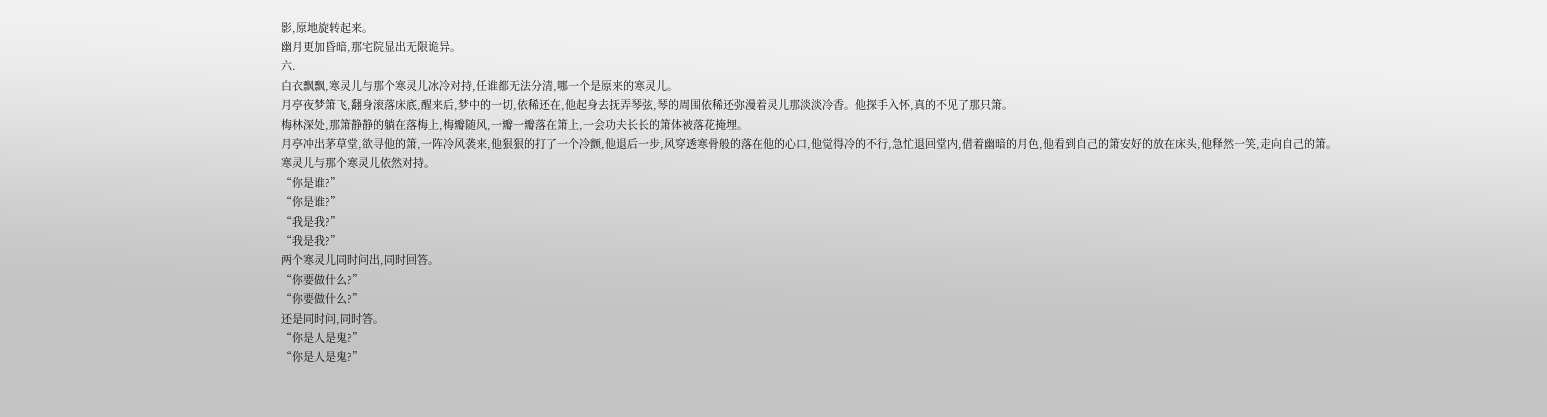影,原地旋转起来。
幽月更加昏暗,那宅院显出无限诡异。
六.
白衣飘飘,寒灵儿与那个寒灵儿冰冷对持,任谁都无法分清,哪一个是原来的寒灵儿。
月亭夜梦箫飞,翻身滚落床底,醒来后,梦中的一切,依稀还在,他起身去抚弄琴弦,琴的周围依稀还弥漫着灵儿那淡淡冷香。他探手入怀,真的不见了那只箫。
梅林深处,那箫静静的躺在落梅上,梅瓣随风,一瓣一瓣落在箫上,一会功夫长长的箫体被落花掩埋。
月亭冲出茅草堂,欲寻他的箫,一阵冷风袭来,他狠狠的打了一个冷颤,他退后一步,风穿透寒骨般的落在他的心口,他觉得冷的不行,急忙退回堂内,借着幽暗的月色,他看到自己的箫安好的放在床头,他释然一笑,走向自己的箫。
寒灵儿与那个寒灵儿依然对持。
“你是谁?”
“你是谁?”
“我是我?”
“我是我?”
两个寒灵儿同时问出,同时回答。
“你要做什么?”
“你要做什么?”
还是同时问,同时答。
“你是人是鬼?”
“你是人是鬼?”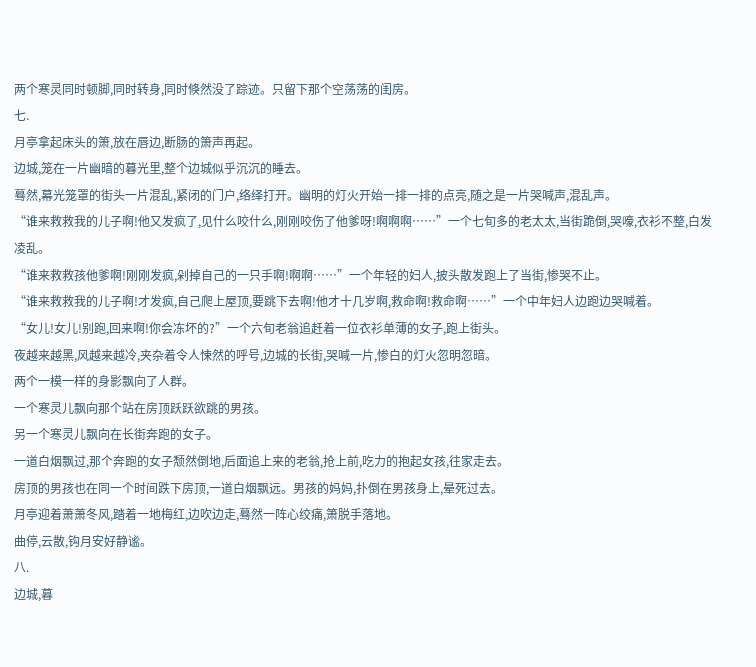两个寒灵同时顿脚,同时转身,同时倏然没了踪迹。只留下那个空荡荡的闺房。
七.
月亭拿起床头的箫,放在唇边,断肠的箫声再起。
边城,笼在一片幽暗的暮光里,整个边城似乎沉沉的睡去。
蓦然,幕光笼罩的街头一片混乱,紧闭的门户,络绎打开。幽明的灯火开始一排一排的点亮,随之是一片哭喊声,混乱声。
“谁来救救我的儿子啊!他又发疯了,见什么咬什么,刚刚咬伤了他爹呀!啊啊啊……”一个七旬多的老太太,当街跪倒,哭嚎,衣衫不整,白发凌乱。
“谁来救救孩他爹啊!刚刚发疯,剁掉自己的一只手啊!啊啊……”一个年轻的妇人,披头散发跑上了当街,惨哭不止。
“谁来救救我的儿子啊!才发疯,自己爬上屋顶,要跳下去啊!他才十几岁啊,救命啊!救命啊……”一个中年妇人边跑边哭喊着。
“女儿!女儿!别跑,回来啊!你会冻坏的?”一个六旬老翁追赶着一位衣衫单薄的女子,跑上街头。
夜越来越黑,风越来越冷,夹杂着令人悚然的呼号,边城的长街,哭喊一片,惨白的灯火忽明忽暗。
两个一模一样的身影飘向了人群。
一个寒灵儿飘向那个站在房顶跃跃欲跳的男孩。
另一个寒灵儿飘向在长街奔跑的女子。
一道白烟飘过,那个奔跑的女子颓然倒地,后面追上来的老翁,抢上前,吃力的抱起女孩,往家走去。
房顶的男孩也在同一个时间跌下房顶,一道白烟飘远。男孩的妈妈,扑倒在男孩身上,晕死过去。
月亭迎着萧萧冬风,踏着一地梅红,边吹边走,蓦然一阵心绞痛,箫脱手落地。
曲停,云散,钩月安好静谧。
八.
边城,暮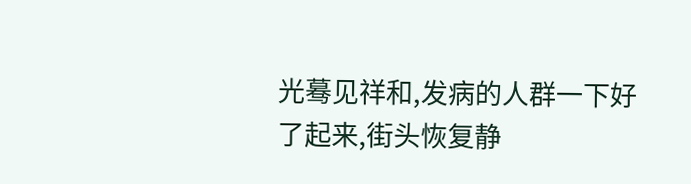光蓦见祥和,发病的人群一下好了起来,街头恢复静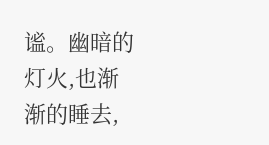谧。幽暗的灯火,也渐渐的睡去,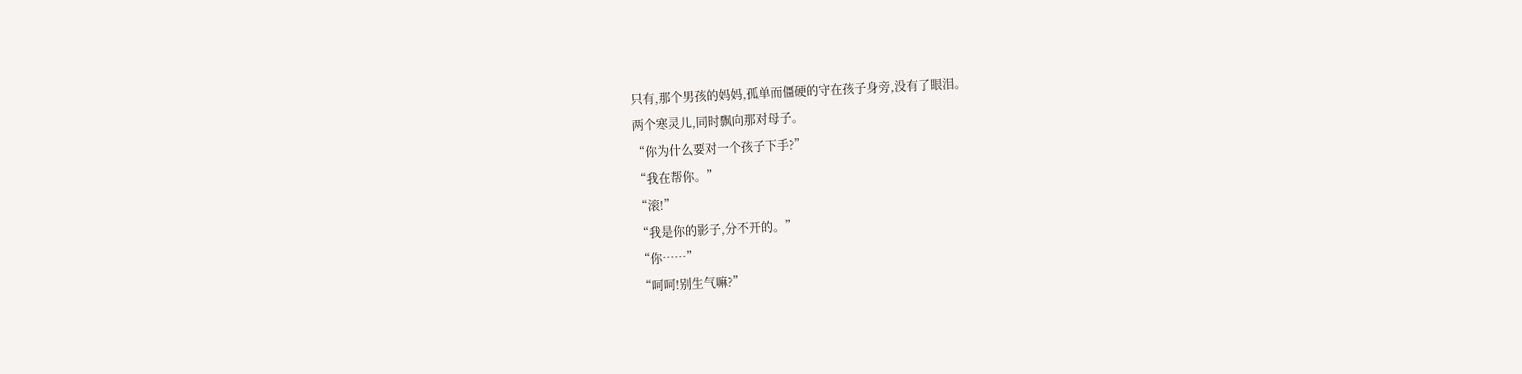只有,那个男孩的妈妈,孤单而僵硬的守在孩子身旁,没有了眼泪。
两个寒灵儿,同时飘向那对母子。
“你为什么要对一个孩子下手?”
“我在帮你。”
“滚!”
“我是你的影子,分不开的。”
“你……”
“呵呵!别生气嘛?”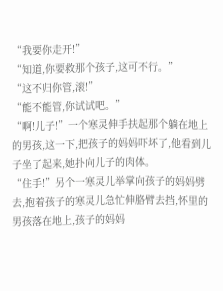“我要你走开!”
“知道,你要救那个孩子,这可不行。”
“这不归你管,滚!”
“能不能管,你试试吧。”
“啊!儿子!”一个寒灵伸手扶起那个躺在地上的男孩,这一下,把孩子的妈妈吓坏了,他看到儿子坐了起来,她扑向儿子的肉体。
“住手!”另个一寒灵儿举掌向孩子的妈妈劈去,抱着孩子的寒灵儿急忙伸胳臂去挡,怀里的男孩落在地上,孩子的妈妈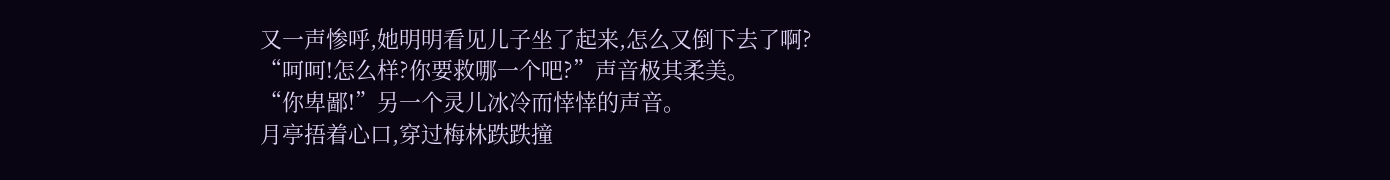又一声惨呼,她明明看见儿子坐了起来,怎么又倒下去了啊?
“呵呵!怎么样?你要救哪一个吧?”声音极其柔美。
“你卑鄙!”另一个灵儿冰冷而悻悻的声音。
月亭捂着心口,穿过梅林跌跌撞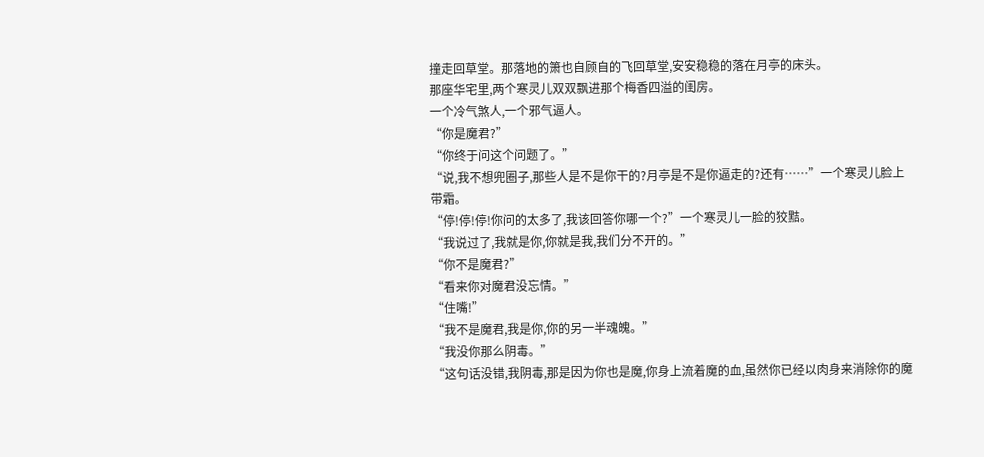撞走回草堂。那落地的箫也自顾自的飞回草堂,安安稳稳的落在月亭的床头。
那座华宅里,两个寒灵儿双双飘进那个梅香四溢的闺房。
一个冷气煞人,一个邪气逼人。
“你是魔君?”
“你终于问这个问题了。”
“说,我不想兜圈子,那些人是不是你干的?月亭是不是你逼走的?还有……”一个寒灵儿脸上带霜。
“停!停!停!你问的太多了,我该回答你哪一个?”一个寒灵儿一脸的狡黠。
“我说过了,我就是你,你就是我,我们分不开的。”
“你不是魔君?”
“看来你对魔君没忘情。”
“住嘴!”
“我不是魔君,我是你,你的另一半魂魄。”
“我没你那么阴毒。”
“这句话没错,我阴毒,那是因为你也是魔,你身上流着魔的血,虽然你已经以肉身来消除你的魔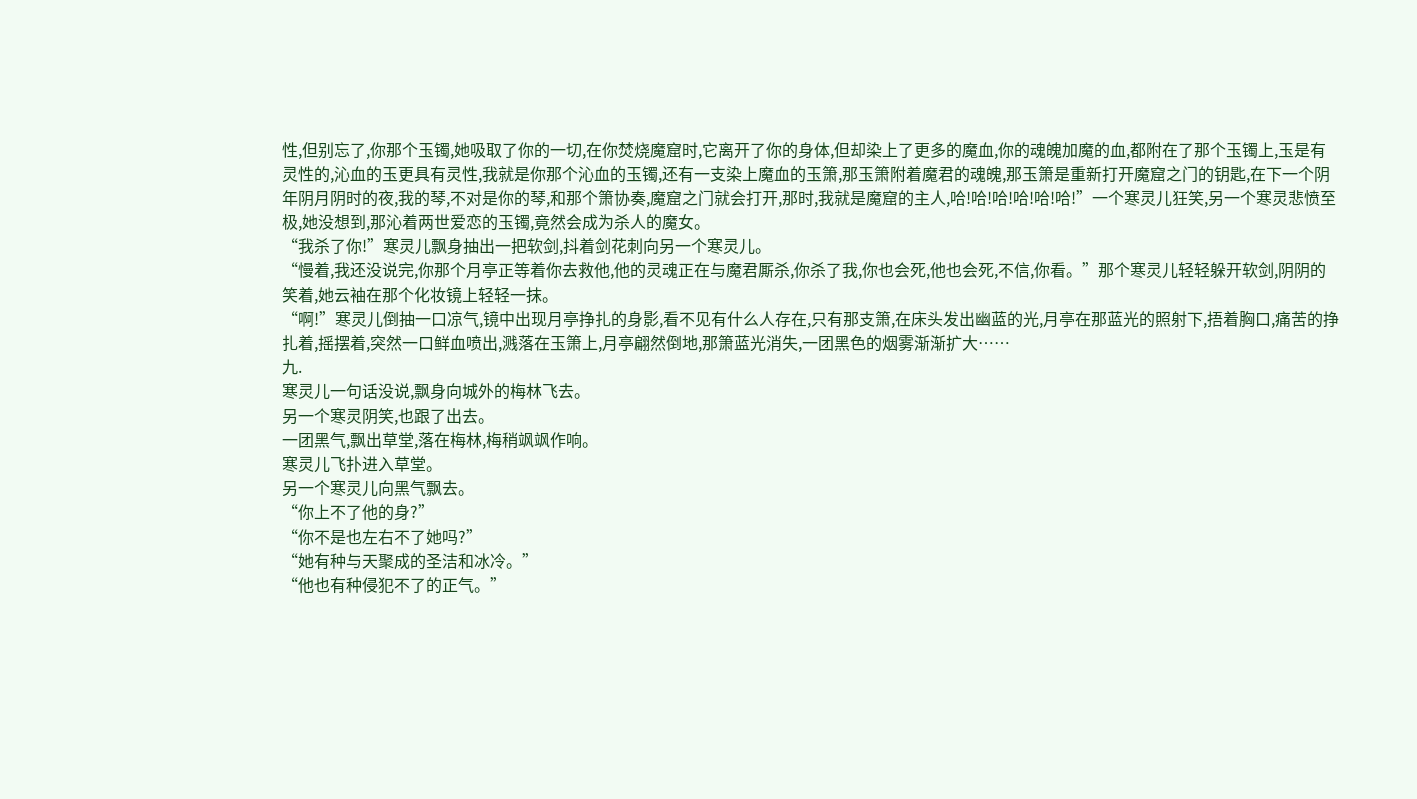性,但别忘了,你那个玉镯,她吸取了你的一切,在你焚烧魔窟时,它离开了你的身体,但却染上了更多的魔血,你的魂魄加魔的血,都附在了那个玉镯上,玉是有灵性的,沁血的玉更具有灵性,我就是你那个沁血的玉镯,还有一支染上魔血的玉箫,那玉箫附着魔君的魂魄,那玉箫是重新打开魔窟之门的钥匙,在下一个阴年阴月阴时的夜,我的琴,不对是你的琴,和那个箫协奏,魔窟之门就会打开,那时,我就是魔窟的主人,哈!哈!哈!哈!哈!哈!”一个寒灵儿狂笑,另一个寒灵悲愤至极,她没想到,那沁着两世爱恋的玉镯,竟然会成为杀人的魔女。
“我杀了你!”寒灵儿飘身抽出一把软剑,抖着剑花刺向另一个寒灵儿。
“慢着,我还没说完,你那个月亭正等着你去救他,他的灵魂正在与魔君厮杀,你杀了我,你也会死,他也会死,不信,你看。”那个寒灵儿轻轻躲开软剑,阴阴的笑着,她云袖在那个化妆镜上轻轻一抹。
“啊!”寒灵儿倒抽一口凉气,镜中出现月亭挣扎的身影,看不见有什么人存在,只有那支箫,在床头发出幽蓝的光,月亭在那蓝光的照射下,捂着胸口,痛苦的挣扎着,摇摆着,突然一口鲜血喷出,溅落在玉箫上,月亭翩然倒地,那箫蓝光消失,一团黑色的烟雾渐渐扩大……
九.
寒灵儿一句话没说,飘身向城外的梅林飞去。
另一个寒灵阴笑,也跟了出去。
一团黑气,飘出草堂,落在梅林,梅稍飒飒作响。
寒灵儿飞扑进入草堂。
另一个寒灵儿向黑气飘去。
“你上不了他的身?”
“你不是也左右不了她吗?”
“她有种与天聚成的圣洁和冰冷。”
“他也有种侵犯不了的正气。”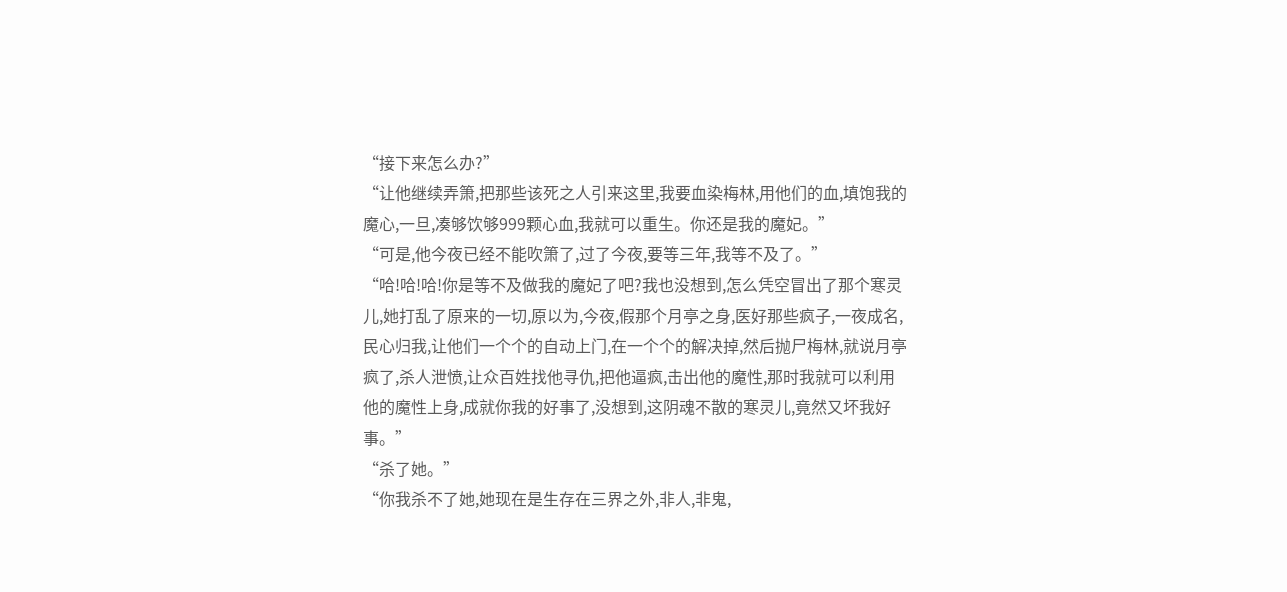“接下来怎么办?”
“让他继续弄箫,把那些该死之人引来这里,我要血染梅林,用他们的血,填饱我的魔心,一旦,凑够饮够999颗心血,我就可以重生。你还是我的魔妃。”
“可是,他今夜已经不能吹箫了,过了今夜,要等三年,我等不及了。”
“哈!哈!哈!你是等不及做我的魔妃了吧?我也没想到,怎么凭空冒出了那个寒灵儿,她打乱了原来的一切,原以为,今夜,假那个月亭之身,医好那些疯子,一夜成名,民心归我,让他们一个个的自动上门,在一个个的解决掉,然后抛尸梅林,就说月亭疯了,杀人泄愤,让众百姓找他寻仇,把他逼疯,击出他的魔性,那时我就可以利用他的魔性上身,成就你我的好事了,没想到,这阴魂不散的寒灵儿,竟然又坏我好事。”
“杀了她。”
“你我杀不了她,她现在是生存在三界之外,非人,非鬼,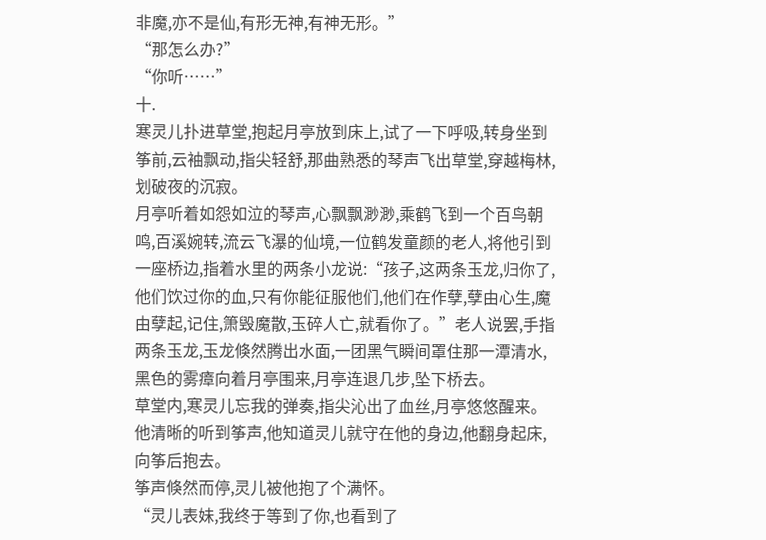非魔,亦不是仙,有形无神,有神无形。”
“那怎么办?”
“你听……”
十.
寒灵儿扑进草堂,抱起月亭放到床上,试了一下呼吸,转身坐到筝前,云袖飘动,指尖轻舒,那曲熟悉的琴声飞出草堂,穿越梅林,划破夜的沉寂。
月亭听着如怨如泣的琴声,心飘飘渺渺,乘鹤飞到一个百鸟朝鸣,百溪婉转,流云飞瀑的仙境,一位鹤发童颜的老人,将他引到一座桥边,指着水里的两条小龙说:“孩子,这两条玉龙,归你了,他们饮过你的血,只有你能征服他们,他们在作孽,孽由心生,魔由孽起,记住,箫毁魔散,玉碎人亡,就看你了。”老人说罢,手指两条玉龙,玉龙倏然腾出水面,一团黑气瞬间罩住那一潭清水,黑色的雾瘴向着月亭围来,月亭连退几步,坠下桥去。
草堂内,寒灵儿忘我的弹奏,指尖沁出了血丝,月亭悠悠醒来。他清晰的听到筝声,他知道灵儿就守在他的身边,他翻身起床,向筝后抱去。
筝声倏然而停,灵儿被他抱了个满怀。
“灵儿表妹,我终于等到了你,也看到了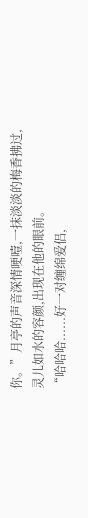你。”月亭的声音深情哽噎,一抹淡淡的梅香拂过,灵儿如水的容颜,出现在他的眼前。
“哈哈哈......好一对缠绵爱侣,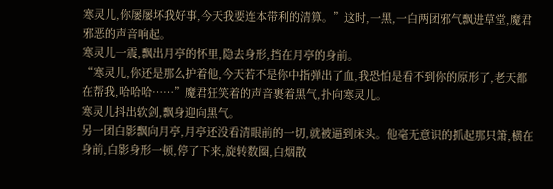寒灵儿,你屡屡坏我好事,今天我要连本带利的清算。”这时,一黑,一白两团邪气飘进草堂,魔君邪恶的声音响起。
寒灵儿一震,飘出月亭的怀里,隐去身形,挡在月亭的身前。
“寒灵儿,你还是那么护着他,今天若不是你中指弹出了血,我恐怕是看不到你的原形了,老天都在帮我,哈哈哈……”魔君狂笑着的声音裹着黑气,扑向寒灵儿。
寒灵儿抖出软剑,飘身迎向黑气。
另一团白影飘向月亭,月亭还没看清眼前的一切,就被逼到床头。他毫无意识的抓起那只箫,横在身前,白影身形一顿,停了下来,旋转数圈,白烟散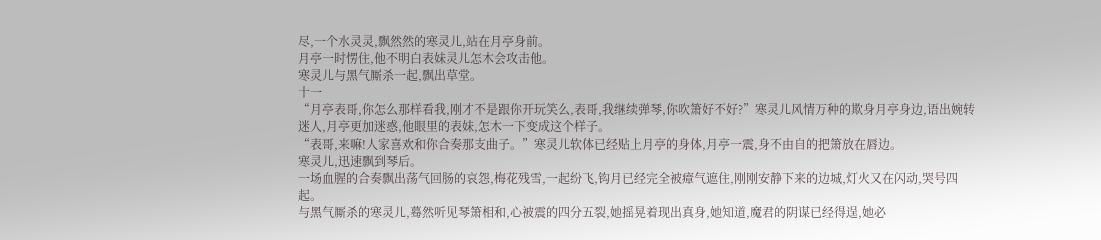尽,一个水灵灵,飘然然的寒灵儿,站在月亭身前。
月亭一时愣住,他不明白表妹灵儿怎木会攻击他。
寒灵儿与黑气厮杀一起,飘出草堂。
十一
“月亭表哥,你怎么那样看我,刚才不是跟你开玩笑么,表哥,我继续弹琴,你吹箫好不好?”寒灵儿风情万种的欺身月亭身边,语出婉转迷人,月亭更加迷惑,他眼里的表妹,怎木一下变成这个样子。
“表哥,来嘛!人家喜欢和你合奏那支曲子。”寒灵儿软体已经贴上月亭的身体,月亭一震,身不由自的把箫放在唇边。
寒灵儿,迅速飘到琴后。
一场血腥的合奏飘出荡气回肠的哀怨,梅花残雪,一起纷飞,钩月已经完全被瘴气遮住,刚刚安静下来的边城,灯火又在闪动,哭号四起。
与黑气厮杀的寒灵儿,蓦然听见琴箫相和,心被震的四分五裂,她摇晃着现出真身,她知道,魔君的阴谋已经得逞,她必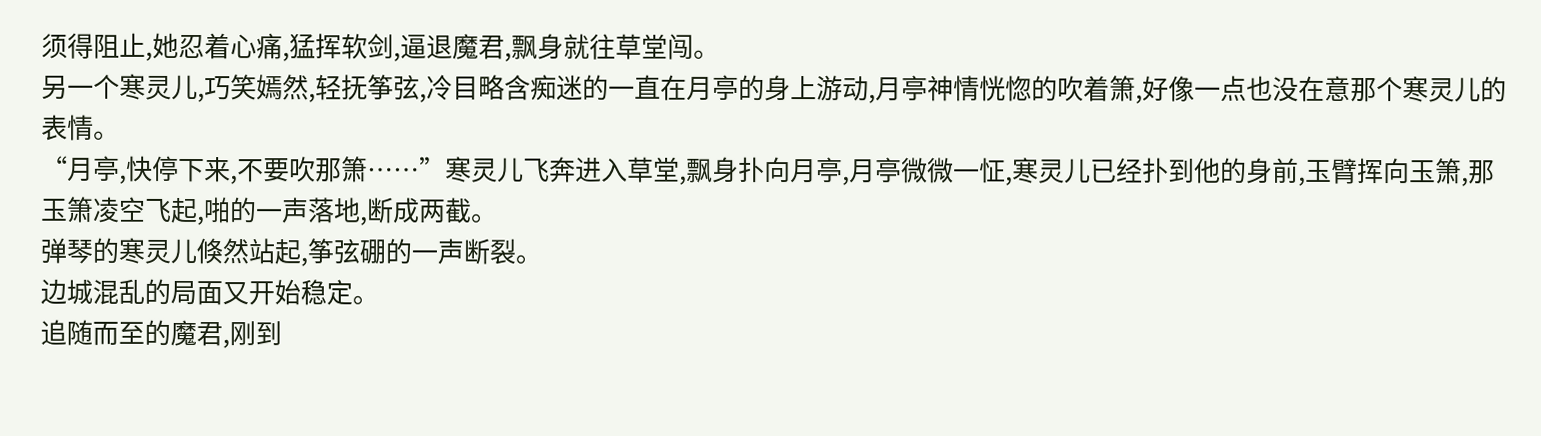须得阻止,她忍着心痛,猛挥软剑,逼退魔君,飘身就往草堂闯。
另一个寒灵儿,巧笑嫣然,轻抚筝弦,冷目略含痴迷的一直在月亭的身上游动,月亭神情恍惚的吹着箫,好像一点也没在意那个寒灵儿的表情。
“月亭,快停下来,不要吹那箫……”寒灵儿飞奔进入草堂,飘身扑向月亭,月亭微微一怔,寒灵儿已经扑到他的身前,玉臂挥向玉箫,那玉箫凌空飞起,啪的一声落地,断成两截。
弹琴的寒灵儿倏然站起,筝弦硼的一声断裂。
边城混乱的局面又开始稳定。
追随而至的魔君,刚到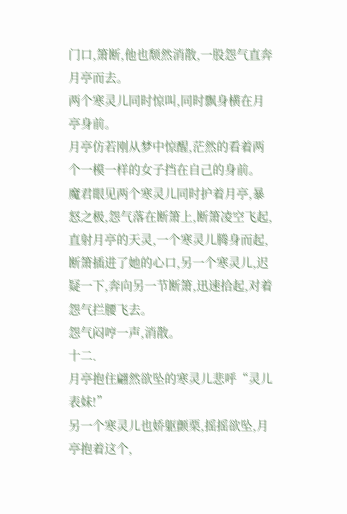门口,箫断,他也颓然消散,一股怨气直奔月亭而去。
两个寒灵儿同时惊叫,同时飘身横在月亭身前。
月亭仿若刚从梦中惊醒,茫然的看着两个一模一样的女子挡在自己的身前。
魔君眼见两个寒灵儿同时护着月亭,暴怒之极,怨气落在断箫上,断箫凌空飞起,直射月亭的天灵,一个寒灵儿腾身而起,断箫插进了她的心口,另一个寒灵儿,迟疑一下,奔向另一节断箫,迅速拾起,对着怨气拦腰飞去。
怨气闷哼一声,消散。
十二.
月亭抱住翩然欲坠的寒灵儿悲呼“灵儿表妹!”
另一个寒灵儿也娇躯颤栗,摇摇欲坠,月亭抱着这个,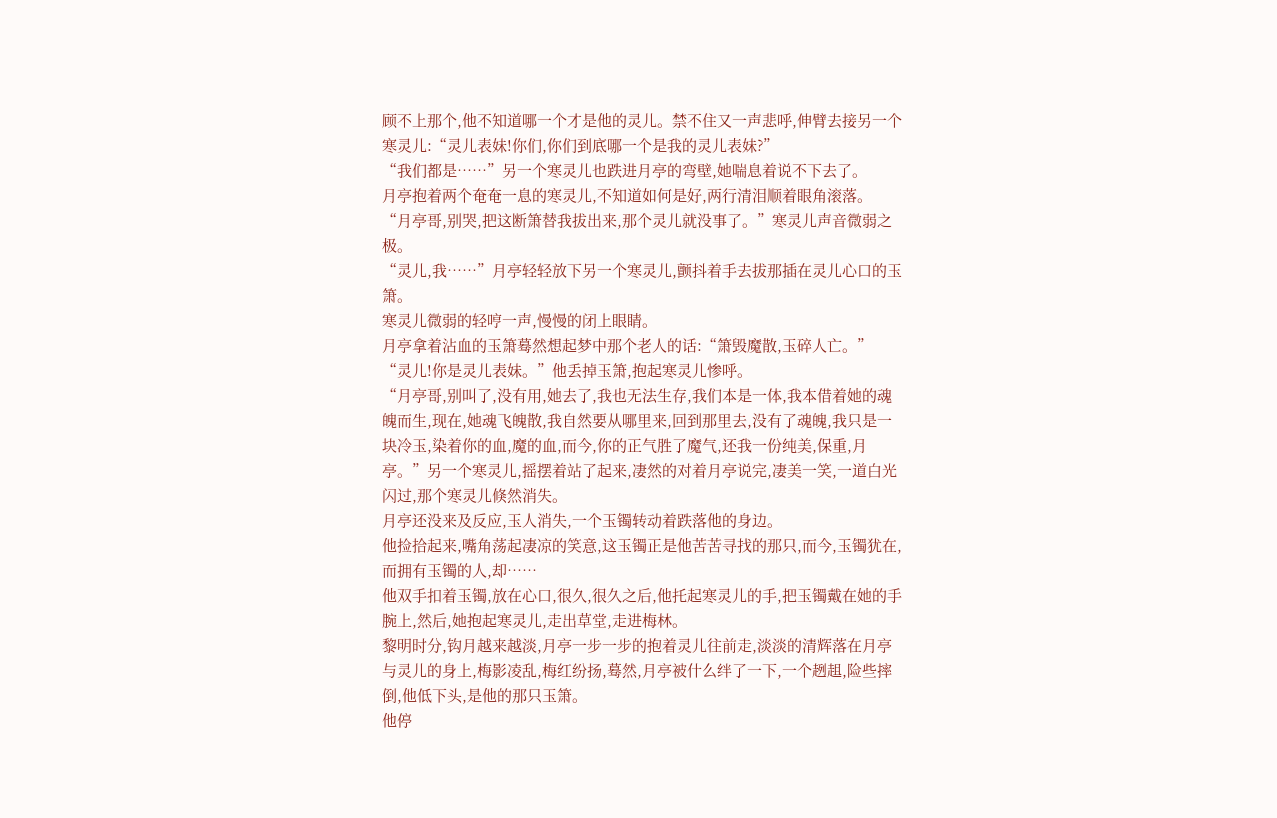顾不上那个,他不知道哪一个才是他的灵儿。禁不住又一声悲呼,伸臂去接另一个寒灵儿:“灵儿表妹!你们,你们到底哪一个是我的灵儿表妹?”
“我们都是……”另一个寒灵儿也跌进月亭的弯壁,她喘息着说不下去了。
月亭抱着两个奄奄一息的寒灵儿,不知道如何是好,两行清泪顺着眼角滚落。
“月亭哥,别哭,把这断箫替我拔出来,那个灵儿就没事了。”寒灵儿声音微弱之极。
“灵儿,我……”月亭轻轻放下另一个寒灵儿,颤抖着手去拔那插在灵儿心口的玉箫。
寒灵儿微弱的轻哼一声,慢慢的闭上眼睛。
月亭拿着沾血的玉箫蓦然想起梦中那个老人的话:“箫毁魔散,玉碎人亡。”
“灵儿!你是灵儿表妹。”他丢掉玉箫,抱起寒灵儿惨呼。
“月亭哥,别叫了,没有用,她去了,我也无法生存,我们本是一体,我本借着她的魂魄而生,现在,她魂飞魄散,我自然要从哪里来,回到那里去,没有了魂魄,我只是一块冷玉,染着你的血,魔的血,而今,你的正气胜了魔气,还我一份纯美,保重,月亭。”另一个寒灵儿,摇摆着站了起来,凄然的对着月亭说完,凄美一笑,一道白光闪过,那个寒灵儿倏然消失。
月亭还没来及反应,玉人消失,一个玉镯转动着跌落他的身边。
他捡拾起来,嘴角荡起凄凉的笑意,这玉镯正是他苦苦寻找的那只,而今,玉镯犹在,而拥有玉镯的人,却……
他双手扣着玉镯,放在心口,很久,很久之后,他托起寒灵儿的手,把玉镯戴在她的手腕上,然后,她抱起寒灵儿,走出草堂,走进梅林。
黎明时分,钩月越来越淡,月亭一步一步的抱着灵儿往前走,淡淡的清辉落在月亭与灵儿的身上,梅影凌乱,梅红纷扬,蓦然,月亭被什么绊了一下,一个趔趄,险些摔倒,他低下头,是他的那只玉箫。
他停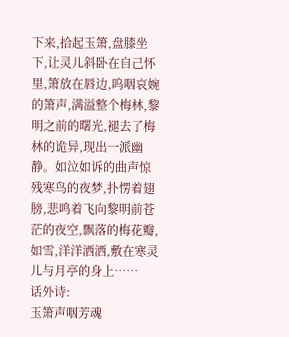下来,拾起玉箫,盘膝坐下,让灵儿斜卧在自己怀里,箫放在唇边,呜咽哀婉的箫声,满溢整个梅林,黎明之前的曙光,褪去了梅林的诡异,现出一派幽静。如泣如诉的曲声惊残寒鸟的夜梦,扑愣着翅膀,悲鸣着飞向黎明前苍茫的夜空,飘落的梅花瓣,如雪,洋洋洒洒,敷在寒灵儿与月亭的身上……
话外诗:
玉箫声咽芳魂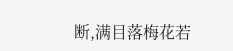断,满目落梅花若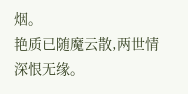烟。
艳质已随魔云散,两世情深恨无缘。